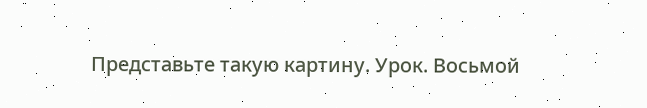Представьте такую картину. Урок. Восьмой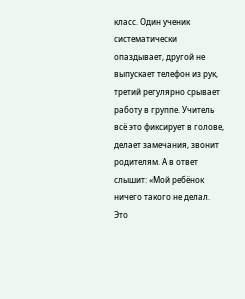класс. Один ученик систематически опаздывает, другой не выпускает телефон из рук, третий регулярно срывает работу в группе. Учитель всё это фиксирует в голове, делает замечания, звонит родителям. А в ответ слышит: «Мой ребёнок ничего такого не делал. Это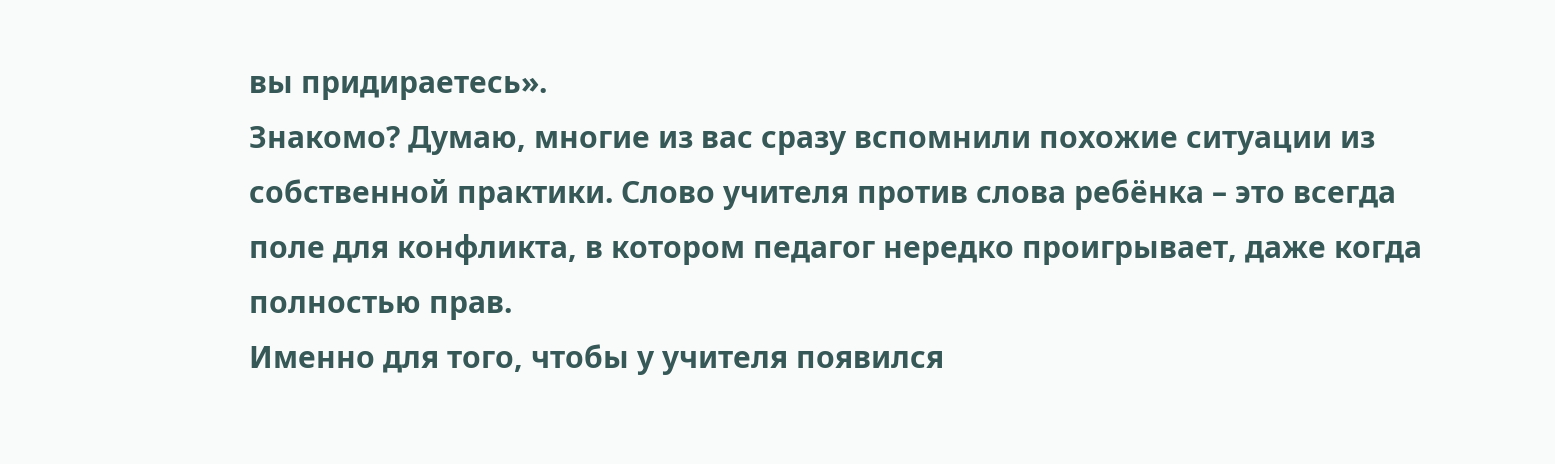вы придираетесь».
Знакомо? Думаю, многие из вас сразу вспомнили похожие ситуации из собственной практики. Слово учителя против слова ребёнка – это всегда поле для конфликта, в котором педагог нередко проигрывает, даже когда полностью прав.
Именно для того, чтобы у учителя появился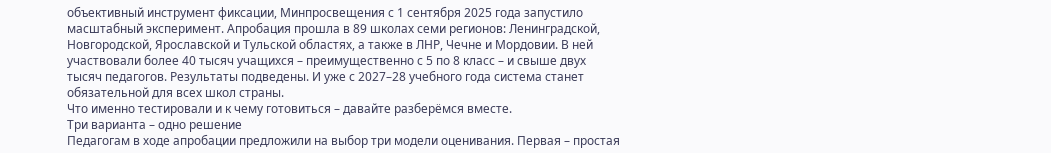объективный инструмент фиксации, Минпросвещения с 1 сентября 2025 года запустило масштабный эксперимент. Апробация прошла в 89 школах семи регионов: Ленинградской, Новгородской, Ярославской и Тульской областях, а также в ЛНР, Чечне и Мордовии. В ней участвовали более 40 тысяч учащихся – преимущественно с 5 по 8 класс – и свыше двух тысяч педагогов. Результаты подведены. И уже с 2027–28 учебного года система станет обязательной для всех школ страны.
Что именно тестировали и к чему готовиться – давайте разберёмся вместе.
Три варианта – одно решение
Педагогам в ходе апробации предложили на выбор три модели оценивания. Первая – простая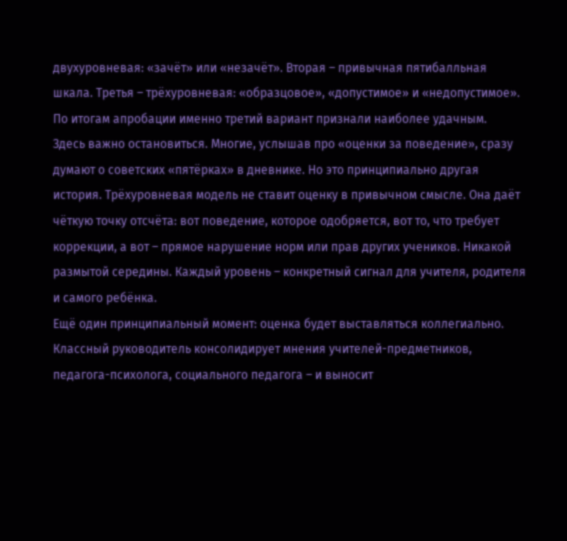двухуровневая: «зачёт» или «незачёт». Вторая – привычная пятибалльная шкала. Третья – трёхуровневая: «образцовое», «допустимое» и «недопустимое».
По итогам апробации именно третий вариант признали наиболее удачным.
Здесь важно остановиться. Многие, услышав про «оценки за поведение», сразу думают о советских «пятёрках» в дневнике. Но это принципиально другая история. Трёхуровневая модель не ставит оценку в привычном смысле. Она даёт чёткую точку отсчёта: вот поведение, которое одобряется, вот то, что требует коррекции, а вот – прямое нарушение норм или прав других учеников. Никакой размытой середины. Каждый уровень – конкретный сигнал для учителя, родителя и самого ребёнка.
Ещё один принципиальный момент: оценка будет выставляться коллегиально. Классный руководитель консолидирует мнения учителей-предметников, педагога-психолога, социального педагога – и выносит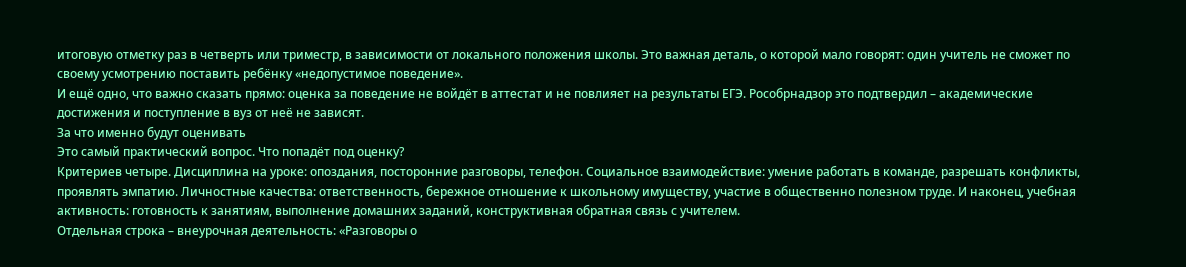итоговую отметку раз в четверть или триместр, в зависимости от локального положения школы. Это важная деталь, о которой мало говорят: один учитель не сможет по своему усмотрению поставить ребёнку «недопустимое поведение».
И ещё одно, что важно сказать прямо: оценка за поведение не войдёт в аттестат и не повлияет на результаты ЕГЭ. Рособрнадзор это подтвердил – академические достижения и поступление в вуз от неё не зависят.
За что именно будут оценивать
Это самый практический вопрос. Что попадёт под оценку?
Критериев четыре. Дисциплина на уроке: опоздания, посторонние разговоры, телефон. Социальное взаимодействие: умение работать в команде, разрешать конфликты, проявлять эмпатию. Личностные качества: ответственность, бережное отношение к школьному имуществу, участие в общественно полезном труде. И наконец, учебная активность: готовность к занятиям, выполнение домашних заданий, конструктивная обратная связь с учителем.
Отдельная строка – внеурочная деятельность: «Разговоры о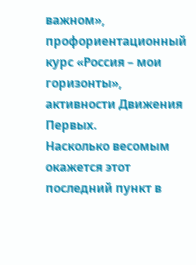важном», профориентационный курс «Россия – мои горизонты», активности Движения Первых.
Насколько весомым окажется этот последний пункт в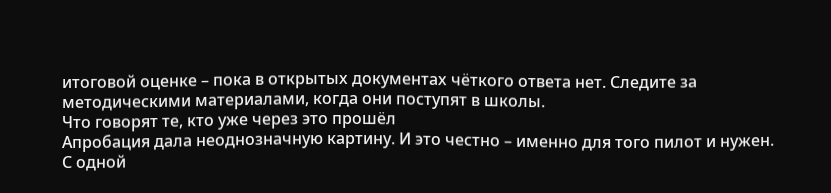итоговой оценке – пока в открытых документах чёткого ответа нет. Следите за методическими материалами, когда они поступят в школы.
Что говорят те, кто уже через это прошёл
Апробация дала неоднозначную картину. И это честно – именно для того пилот и нужен.
С одной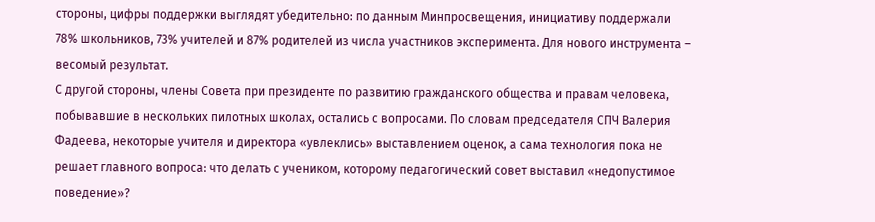стороны, цифры поддержки выглядят убедительно: по данным Минпросвещения, инициативу поддержали 78% школьников, 73% учителей и 87% родителей из числа участников эксперимента. Для нового инструмента – весомый результат.
С другой стороны, члены Совета при президенте по развитию гражданского общества и правам человека, побывавшие в нескольких пилотных школах, остались с вопросами. По словам председателя СПЧ Валерия Фадеева, некоторые учителя и директора «увлеклись» выставлением оценок, а сама технология пока не решает главного вопроса: что делать с учеником, которому педагогический совет выставил «недопустимое поведение»?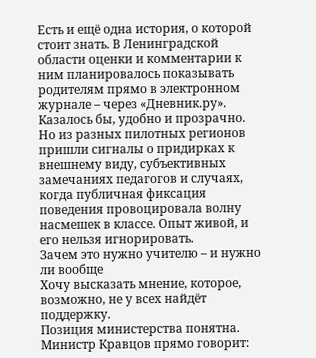Есть и ещё одна история, о которой стоит знать. В Ленинградской области оценки и комментарии к ним планировалось показывать родителям прямо в электронном журнале – через «Дневник.ру». Казалось бы, удобно и прозрачно. Но из разных пилотных регионов пришли сигналы о придирках к внешнему виду, субъективных замечаниях педагогов и случаях, когда публичная фиксация поведения провоцировала волну насмешек в классе. Опыт живой, и его нельзя игнорировать.
Зачем это нужно учителю – и нужно ли вообще
Хочу высказать мнение, которое, возможно, не у всех найдёт поддержку.
Позиция министерства понятна. Министр Кравцов прямо говорит: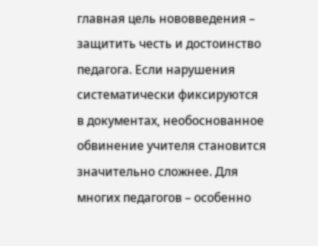главная цель нововведения – защитить честь и достоинство педагога. Если нарушения систематически фиксируются в документах, необоснованное обвинение учителя становится значительно сложнее. Для многих педагогов – особенно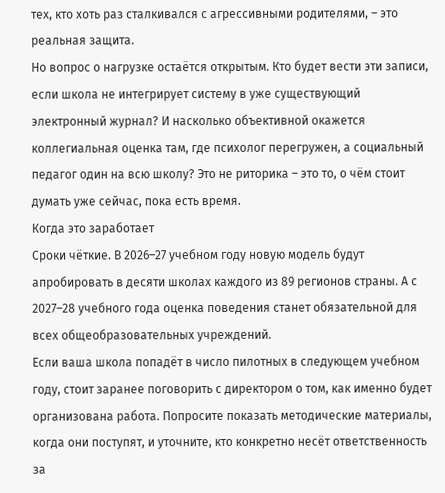тех, кто хоть раз сталкивался с агрессивными родителями, – это реальная защита.
Но вопрос о нагрузке остаётся открытым. Кто будет вести эти записи, если школа не интегрирует систему в уже существующий электронный журнал? И насколько объективной окажется коллегиальная оценка там, где психолог перегружен, а социальный педагог один на всю школу? Это не риторика – это то, о чём стоит думать уже сейчас, пока есть время.
Когда это заработает
Сроки чёткие. В 2026–27 учебном году новую модель будут апробировать в десяти школах каждого из 89 регионов страны. А с 2027–28 учебного года оценка поведения станет обязательной для всех общеобразовательных учреждений.
Если ваша школа попадёт в число пилотных в следующем учебном году, стоит заранее поговорить с директором о том, как именно будет организована работа. Попросите показать методические материалы, когда они поступят, и уточните, кто конкретно несёт ответственность за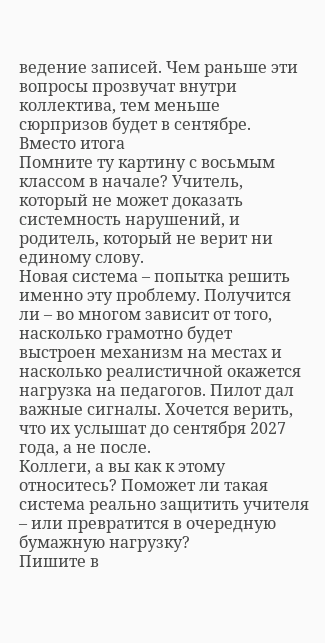ведение записей. Чем раньше эти вопросы прозвучат внутри коллектива, тем меньше сюрпризов будет в сентябре.
Вместо итога
Помните ту картину с восьмым классом в начале? Учитель, который не может доказать системность нарушений, и родитель, который не верит ни единому слову.
Новая система – попытка решить именно эту проблему. Получится ли – во многом зависит от того, насколько грамотно будет выстроен механизм на местах и насколько реалистичной окажется нагрузка на педагогов. Пилот дал важные сигналы. Хочется верить, что их услышат до сентября 2027 года, а не после.
Коллеги, а вы как к этому относитесь? Поможет ли такая система реально защитить учителя – или превратится в очередную бумажную нагрузку?
Пишите в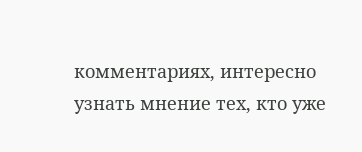комментариях, интересно узнать мнение тех, кто уже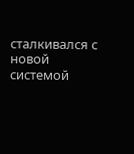сталкивался с новой системой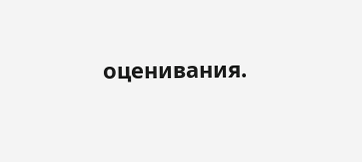оценивания.